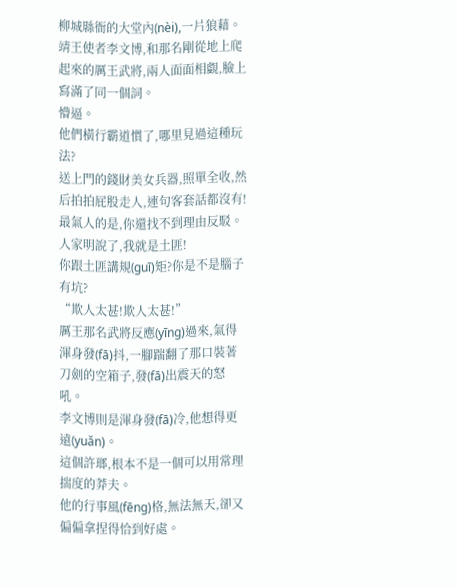柳城縣衙的大堂內(nèi),一片狼藉。
靖王使者李文博,和那名剛從地上爬起來的厲王武將,兩人面面相覷,臉上寫滿了同一個詞。
懵逼。
他們橫行霸道慣了,哪里見過這種玩法?
送上門的錢財美女兵器,照單全收,然后拍拍屁股走人,連句客套話都沒有!
最氣人的是,你還找不到理由反駁。
人家明說了,我就是土匪!
你跟土匪講規(guī)矩?你是不是腦子有坑?
“欺人太甚!欺人太甚!”
厲王那名武將反應(yīng)過來,氣得渾身發(fā)抖,一腳踹翻了那口裝著刀劍的空箱子,發(fā)出震天的怒吼。
李文博則是渾身發(fā)冷,他想得更遠(yuǎn)。
這個許瑯,根本不是一個可以用常理揣度的莽夫。
他的行事風(fēng)格,無法無天,卻又偏偏拿捏得恰到好處。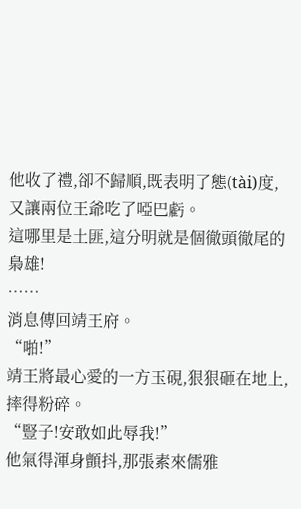他收了禮,卻不歸順,既表明了態(tài)度,又讓兩位王爺吃了啞巴虧。
這哪里是土匪,這分明就是個徹頭徹尾的梟雄!
……
消息傳回靖王府。
“啪!”
靖王將最心愛的一方玉硯,狠狠砸在地上,摔得粉碎。
“豎子!安敢如此辱我!”
他氣得渾身顫抖,那張素來儒雅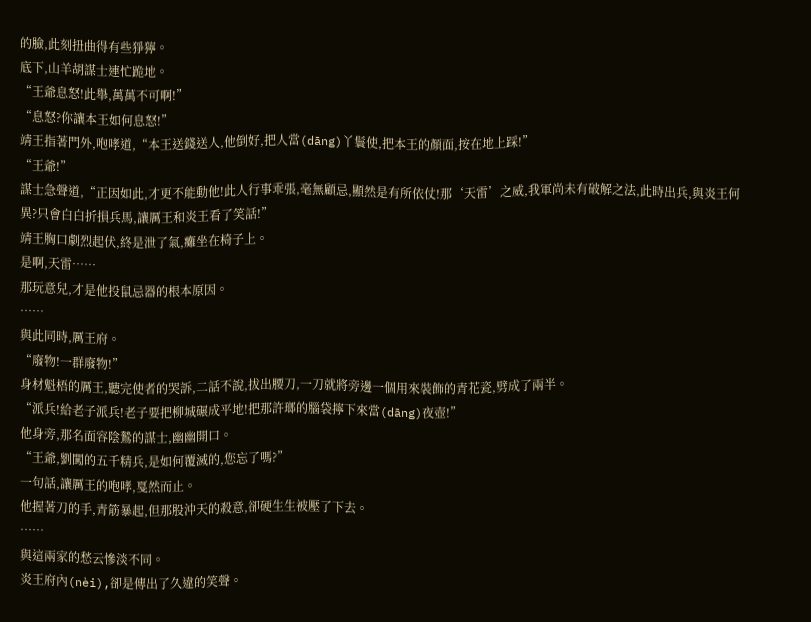的臉,此刻扭曲得有些猙獰。
底下,山羊胡謀士連忙跪地。
“王爺息怒!此舉,萬萬不可啊!”
“息怒?你讓本王如何息怒!”
靖王指著門外,咆哮道,“本王送錢送人,他倒好,把人當(dāng)丫鬟使,把本王的顏面,按在地上踩!”
“王爺!”
謀士急聲道,“正因如此,才更不能動他!此人行事乖張,毫無顧忌,顯然是有所依仗!那‘天雷’之威,我軍尚未有破解之法,此時出兵,與炎王何異?只會白白折損兵馬,讓厲王和炎王看了笑話!”
靖王胸口劇烈起伏,終是泄了氣,癱坐在椅子上。
是啊,天雷……
那玩意兒,才是他投鼠忌器的根本原因。
……
與此同時,厲王府。
“廢物!一群廢物!”
身材魁梧的厲王,聽完使者的哭訴,二話不說,拔出腰刀,一刀就將旁邊一個用來裝飾的青花瓷,劈成了兩半。
“派兵!給老子派兵!老子要把柳城碾成平地!把那許瑯的腦袋擰下來當(dāng)夜壺!”
他身旁,那名面容陰鷙的謀士,幽幽開口。
“王爺,劉闖的五千精兵,是如何覆滅的,您忘了嗎?”
一句話,讓厲王的咆哮,戛然而止。
他握著刀的手,青筋暴起,但那股沖天的殺意,卻硬生生被壓了下去。
……
與這兩家的愁云慘淡不同。
炎王府內(nèi),卻是傳出了久違的笑聲。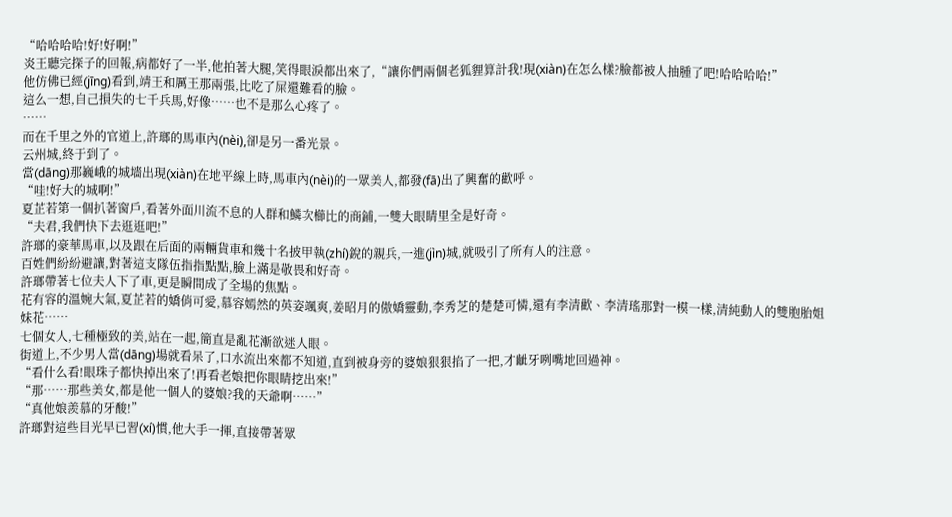“哈哈哈哈!好!好啊!”
炎王聽完探子的回報,病都好了一半,他拍著大腿,笑得眼淚都出來了,“讓你們兩個老狐貍算計我!現(xiàn)在怎么樣?臉都被人抽腫了吧!哈哈哈哈!”
他仿佛已經(jīng)看到,靖王和厲王那兩張,比吃了屎還難看的臉。
這么一想,自己損失的七千兵馬,好像……也不是那么心疼了。
……
而在千里之外的官道上,許瑯的馬車內(nèi),卻是另一番光景。
云州城,終于到了。
當(dāng)那巍峨的城墻出現(xiàn)在地平線上時,馬車內(nèi)的一眾美人,都發(fā)出了興奮的歡呼。
“哇!好大的城啊!”
夏芷若第一個扒著窗戶,看著外面川流不息的人群和鱗次櫛比的商鋪,一雙大眼睛里全是好奇。
“夫君,我們快下去逛逛吧!”
許瑯的豪華馬車,以及跟在后面的兩輛貨車和幾十名披甲執(zhí)銳的親兵,一進(jìn)城,就吸引了所有人的注意。
百姓們紛紛避讓,對著這支隊伍指指點點,臉上滿是敬畏和好奇。
許瑯帶著七位夫人下了車,更是瞬間成了全場的焦點。
花有容的溫婉大氣,夏芷若的嬌俏可愛,慕容嫣然的英姿颯爽,姜昭月的傲嬌靈動,李秀芝的楚楚可憐,還有李清歡、李清瑤那對一模一樣,清純動人的雙胞胎姐妹花……
七個女人,七種極致的美,站在一起,簡直是亂花漸欲迷人眼。
街道上,不少男人當(dāng)場就看呆了,口水流出來都不知道,直到被身旁的婆娘狠狠掐了一把,才齜牙咧嘴地回過神。
“看什么看!眼珠子都快掉出來了!再看老娘把你眼睛挖出來!”
“那……那些美女,都是他一個人的婆娘?我的天爺啊……”
“真他娘羨慕的牙酸!”
許瑯對這些目光早已習(xí)慣,他大手一揮,直接帶著眾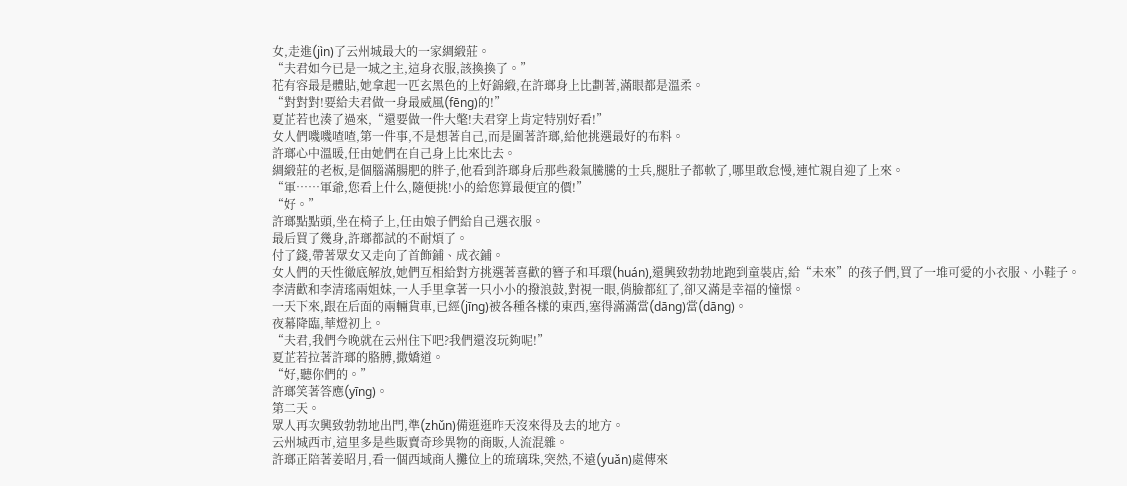女,走進(jìn)了云州城最大的一家綢緞莊。
“夫君如今已是一城之主,這身衣服,該換換了。”
花有容最是體貼,她拿起一匹玄黑色的上好錦緞,在許瑯身上比劃著,滿眼都是溫柔。
“對對對!要給夫君做一身最威風(fēng)的!”
夏芷若也湊了過來,“還要做一件大氅!夫君穿上肯定特別好看!”
女人們嘰嘰喳喳,第一件事,不是想著自己,而是圍著許瑯,給他挑選最好的布料。
許瑯心中溫暖,任由她們在自己身上比來比去。
綢緞莊的老板,是個腦滿腸肥的胖子,他看到許瑯身后那些殺氣騰騰的士兵,腿肚子都軟了,哪里敢怠慢,連忙親自迎了上來。
“軍……軍爺,您看上什么,隨便挑!小的給您算最便宜的價!”
“好。”
許瑯點點頭,坐在椅子上,任由娘子們給自己選衣服。
最后買了幾身,許瑯都試的不耐煩了。
付了錢,帶著眾女又走向了首飾鋪、成衣鋪。
女人們的天性徹底解放,她們互相給對方挑選著喜歡的簪子和耳環(huán),還興致勃勃地跑到童裝店,給“未來”的孩子們,買了一堆可愛的小衣服、小鞋子。
李清歡和李清瑤兩姐妹,一人手里拿著一只小小的撥浪鼓,對視一眼,俏臉都紅了,卻又滿是幸福的憧憬。
一天下來,跟在后面的兩輛貨車,已經(jīng)被各種各樣的東西,塞得滿滿當(dāng)當(dāng)。
夜幕降臨,華燈初上。
“夫君,我們今晚就在云州住下吧?我們還沒玩夠呢!”
夏芷若拉著許瑯的胳膊,撒嬌道。
“好,聽你們的。”
許瑯笑著答應(yīng)。
第二天。
眾人再次興致勃勃地出門,準(zhǔn)備逛逛昨天沒來得及去的地方。
云州城西市,這里多是些販賣奇珍異物的商販,人流混雜。
許瑯正陪著姜昭月,看一個西域商人攤位上的琉璃珠,突然,不遠(yuǎn)處傳來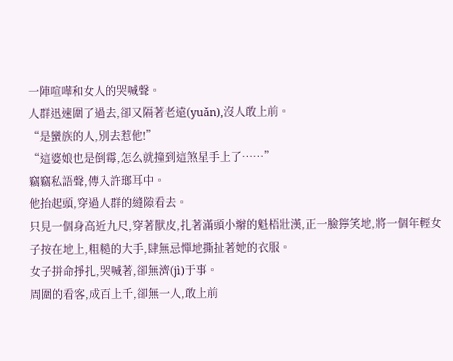一陣喧嘩和女人的哭喊聲。
人群迅速圍了過去,卻又隔著老遠(yuǎn),沒人敢上前。
“是蠻族的人,別去惹他!”
“這婆娘也是倒霉,怎么就撞到這煞星手上了……”
竊竊私語聲,傳入許瑯耳中。
他抬起頭,穿過人群的縫隙看去。
只見一個身高近九尺,穿著獸皮,扎著滿頭小辮的魁梧壯漢,正一臉獰笑地,將一個年輕女子按在地上,粗糙的大手,肆無忌憚地撕扯著她的衣服。
女子拼命掙扎,哭喊著,卻無濟(jì)于事。
周圍的看客,成百上千,卻無一人,敢上前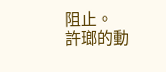阻止。
許瑯的動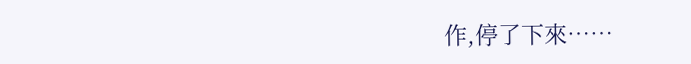作,停了下來……